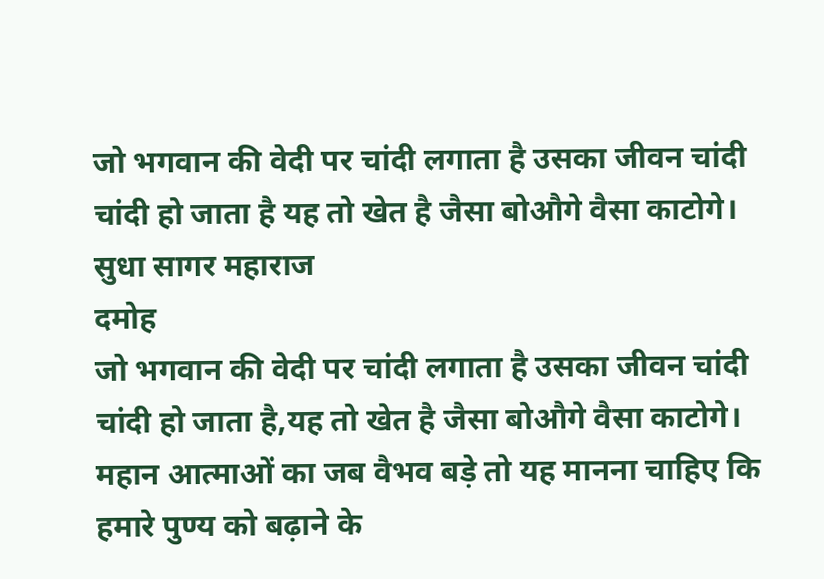जो भगवान की वेदी पर चांदी लगाता है उसका जीवन चांदी चांदी हो जाता है यह तो खेत है जैसा बोऔगे वैसा काटोगे। सुधा सागर महाराज
दमोह
जो भगवान की वेदी पर चांदी लगाता है उसका जीवन चांदी चांदी हो जाता है,यह तो खेत है जैसा बोऔगे वैसा काटोगे। महान आत्माओं का जब वैभव बड़े तो यह मानना चाहिए कि हमारे पुण्य को बढ़ाने के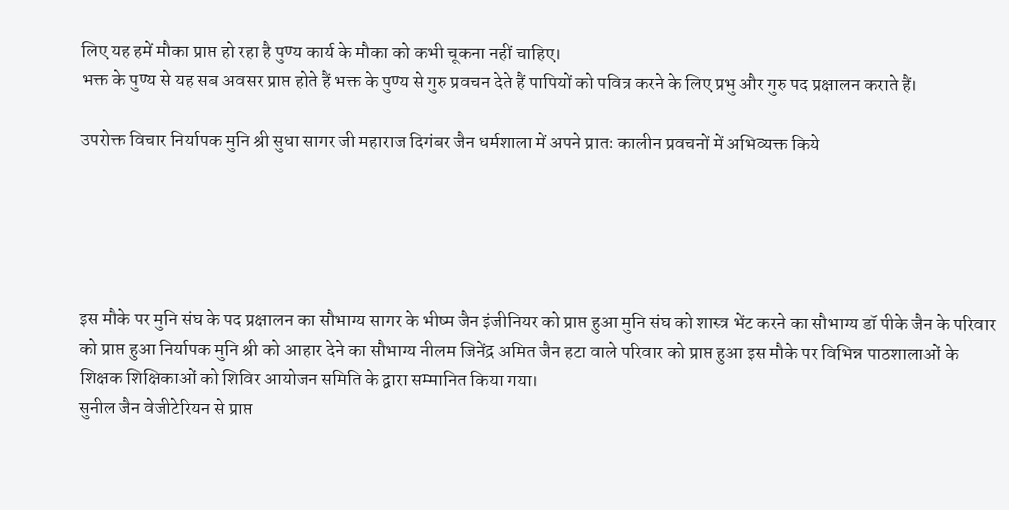लिए यह हमें मौका प्राप्त हो रहा है पुण्य कार्य के मौका को कभी चूकना नहीं चाहिए।
भक्त के पुण्य से यह सब अवसर प्राप्त होते हैं भक्त के पुण्य से गुरु प्रवचन देते हैं पापियों को पवित्र करने के लिए प्रभु और गुरु पद प्रक्षालन कराते हैं।

उपरोक्त विचार निर्यापक मुनि श्री सुधा सागर जी महाराज दिगंबर जैन धर्मशाला में अपने प्रातः कालीन प्रवचनों में अभिव्यक्त किये





इस मौके पर मुनि संघ के पद प्रक्षालन का सौभाग्य सागर के भीष्म जैन इंजीनियर को प्राप्त हुआ मुनि संघ को शास्त्र भेंट करने का सौभाग्य डॉ पीके जैन के परिवार को प्राप्त हुआ निर्यापक मुनि श्री को आहार देने का सौभाग्य नीलम जिनेंद्र अमित जैन हटा वाले परिवार को प्राप्त हुआ इस मौके पर विभिन्न पाठशालाओं के शिक्षक शिक्षिकाओं को शिविर आयोजन समिति के द्वारा सम्मानित किया गया।
सुनील जैन वेजीटेरियन से प्राप्त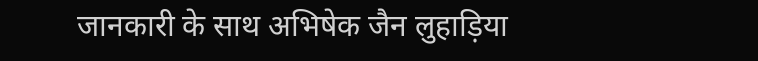जानकारी के साथ अभिषेक जैन लुहाड़िया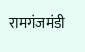रामगंजमंडी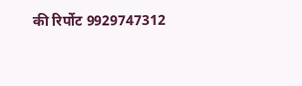की रिर्पोट 9929747312